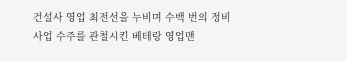건설사 영업 최전선을 누비며 수백 번의 정비사업 수주를 관철시킨 베테랑 영업맨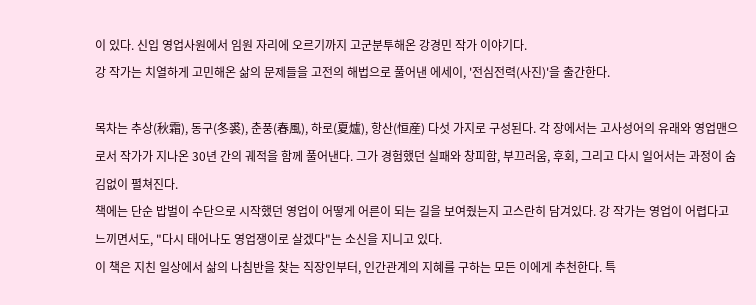이 있다. 신입 영업사원에서 임원 자리에 오르기까지 고군분투해온 강경민 작가 이야기다.
강 작가는 치열하게 고민해온 삶의 문제들을 고전의 해법으로 풀어낸 에세이, '전심전력(사진)'을 출간한다.

목차는 추상(秋霜), 동구(冬裘), 춘풍(春風), 하로(夏爐), 항산(恒産) 다섯 가지로 구성된다. 각 장에서는 고사성어의 유래와 영업맨으로서 작가가 지나온 30년 간의 궤적을 함께 풀어낸다. 그가 경험했던 실패와 창피함, 부끄러움, 후회, 그리고 다시 일어서는 과정이 숨김없이 펼쳐진다.
책에는 단순 밥벌이 수단으로 시작했던 영업이 어떻게 어른이 되는 길을 보여줬는지 고스란히 담겨있다. 강 작가는 영업이 어렵다고 느끼면서도, "다시 태어나도 영업쟁이로 살겠다"는 소신을 지니고 있다.
이 책은 지친 일상에서 삶의 나침반을 찾는 직장인부터, 인간관계의 지혜를 구하는 모든 이에게 추천한다. 특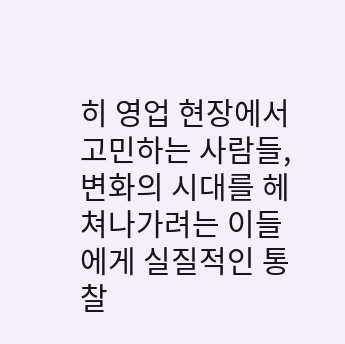히 영업 현장에서 고민하는 사람들, 변화의 시대를 헤쳐나가려는 이들에게 실질적인 통찰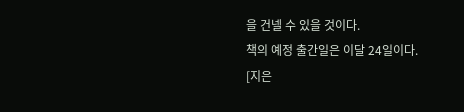을 건넬 수 있을 것이다.
책의 예정 출간일은 이달 24일이다.
[지은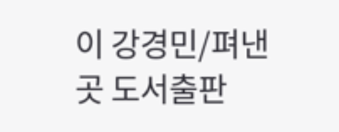이 강경민/펴낸곳 도서출판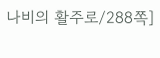나비의 활주로/288쪽]